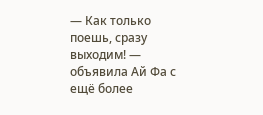— Как только поешь, сразу выходим! — объявила Ай Фа с ещё более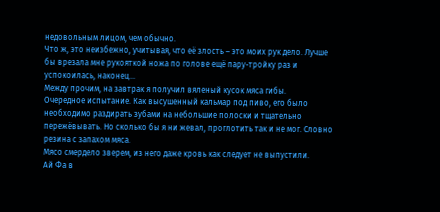недовольным лицом, чем обычно.
Что ж, это неизбежно, учитывая, что её злость – это моих рук дело. Лучше бы врезала мне рукояткой ножа по голове ещё пару-тройку раз и успокоилась, наконец…
Между прочим, на завтрак я получил вяленый кусок мяса гибы.
Очередное испытание. Как высушенный кальмар под пиво, его было необходимо раздирать зубами на небольшие полоски и тщательно пережёвывать. Но сколько бы я ни жевал, проглотить так и не мог. Словно резина с запахом мяса.
Мясо смердело зверем, из него даже кровь как следует не выпустили.
Ай Фа в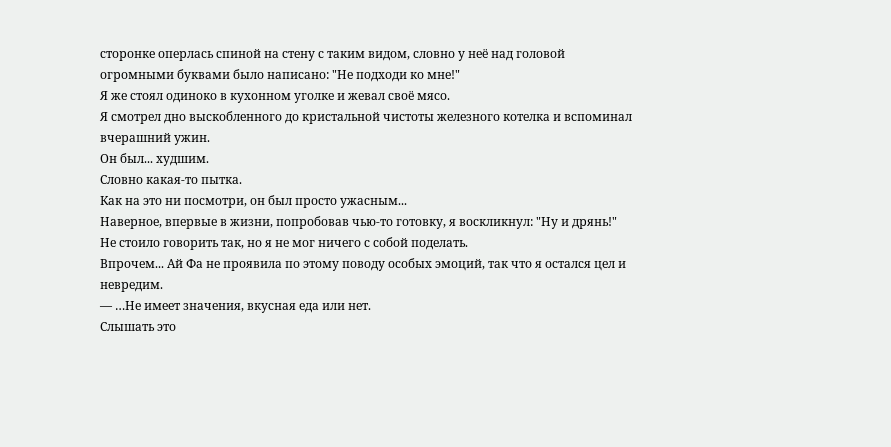сторонке оперлась спиной на стену с таким видом, словно у неё над головой огромными буквами было написано: "Не подходи ко мне!"
Я же стоял одиноко в кухонном уголке и жевал своё мясо.
Я смотрел дно выскобленного до кристальной чистоты железного котелка и вспоминал вчерашний ужин.
Он был... худшим.
Словно какая-то пытка.
Как на это ни посмотри, он был просто ужасным...
Наверное, впервые в жизни, попробовав чью-то готовку, я воскликнул: "Ну и дрянь!"
Не стоило говорить так, но я не мог ничего с собой поделать.
Впрочем... Ай Фа не проявила по этому поводу особых эмоций, так что я остался цел и невредим.
— …Не имеет значения, вкусная еда или нет.
Слышать это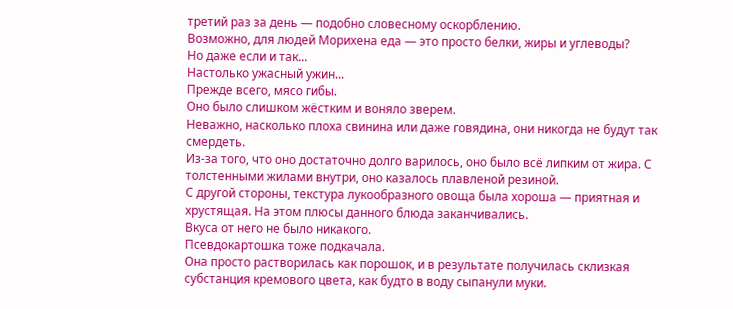третий раз за день — подобно словесному оскорблению.
Возможно, для людей Морихена еда — это просто белки, жиры и углеводы?
Но даже если и так...
Настолько ужасный ужин...
Прежде всего, мясо гибы.
Оно было слишком жёстким и воняло зверем.
Неважно, насколько плоха свинина или даже говядина, они никогда не будут так смердеть.
Из-за того, что оно достаточно долго варилось, оно было всё липким от жира. С толстенными жилами внутри, оно казалось плавленой резиной.
С другой стороны, текстура лукообразного овоща была хороша — приятная и хрустящая. На этом плюсы данного блюда заканчивались.
Вкуса от него не было никакого.
Псевдокартошка тоже подкачала.
Она просто растворилась как порошок, и в результате получилась склизкая субстанция кремового цвета, как будто в воду сыпанули муки.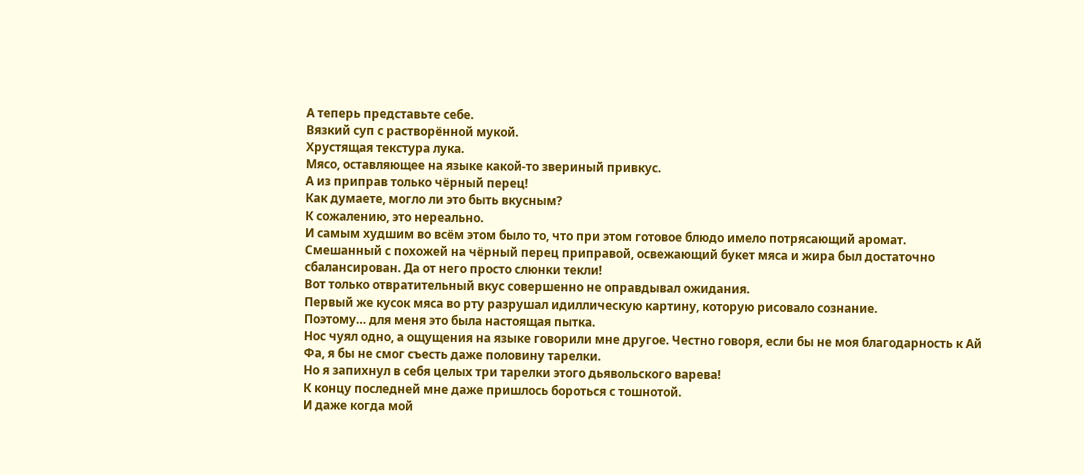А теперь представьте себе.
Вязкий суп с растворённой мукой.
Хрустящая текстура лука.
Мясо, оставляющее на языке какой-то звериный привкус.
А из приправ только чёрный перец!
Как думаете, могло ли это быть вкусным?
К сожалению, это нереально.
И самым худшим во всём этом было то, что при этом готовое блюдо имело потрясающий аромат.
Смешанный с похожей на чёрный перец приправой, освежающий букет мяса и жира был достаточно сбалансирован. Да от него просто слюнки текли!
Вот только отвратительный вкус совершенно не оправдывал ожидания.
Первый же кусок мяса во рту разрушал идиллическую картину, которую рисовало сознание.
Поэтому… для меня это была настоящая пытка.
Нос чуял одно, а ощущения на языке говорили мне другое. Честно говоря, если бы не моя благодарность к Ай Фа, я бы не смог съесть даже половину тарелки.
Но я запихнул в себя целых три тарелки этого дьявольского варева!
К концу последней мне даже пришлось бороться с тошнотой.
И даже когда мой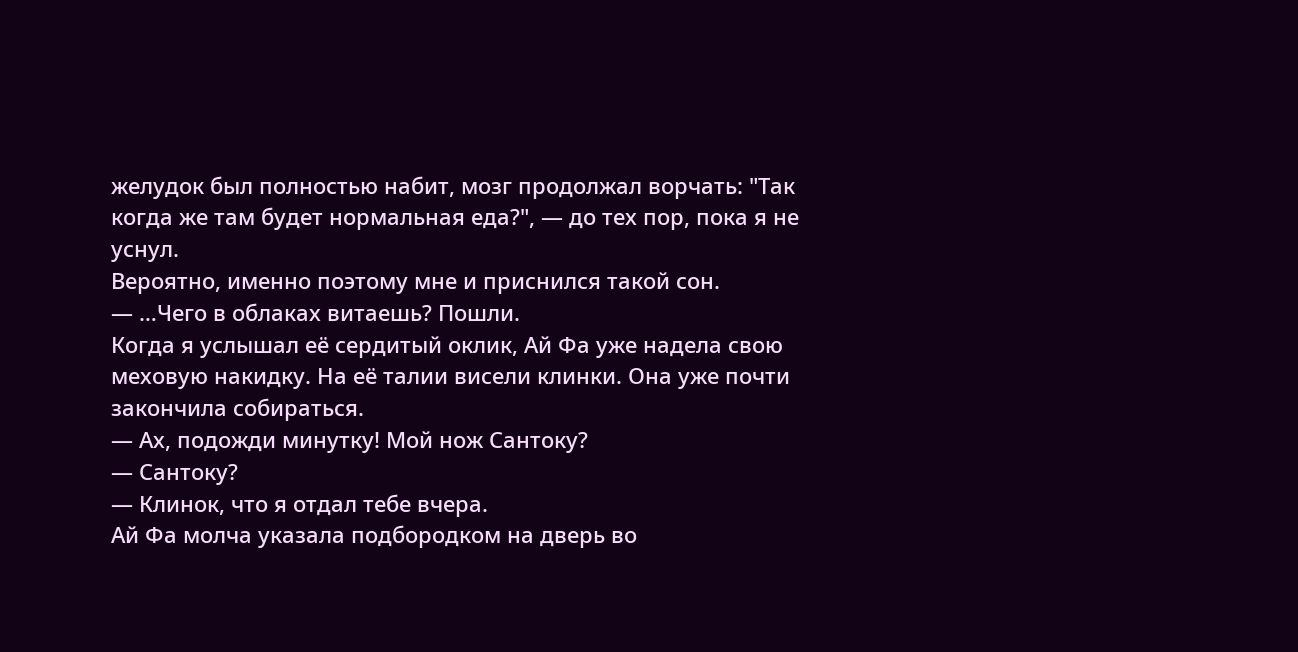желудок был полностью набит, мозг продолжал ворчать: "Так когда же там будет нормальная еда?", — до тех пор, пока я не уснул.
Вероятно, именно поэтому мне и приснился такой сон.
— …Чего в облаках витаешь? Пошли.
Когда я услышал её сердитый оклик, Ай Фа уже надела свою меховую накидку. На её талии висели клинки. Она уже почти закончила собираться.
— Ах, подожди минутку! Мой нож Сантоку?
— Сантоку?
— Клинок, что я отдал тебе вчера.
Ай Фа молча указала подбородком на дверь во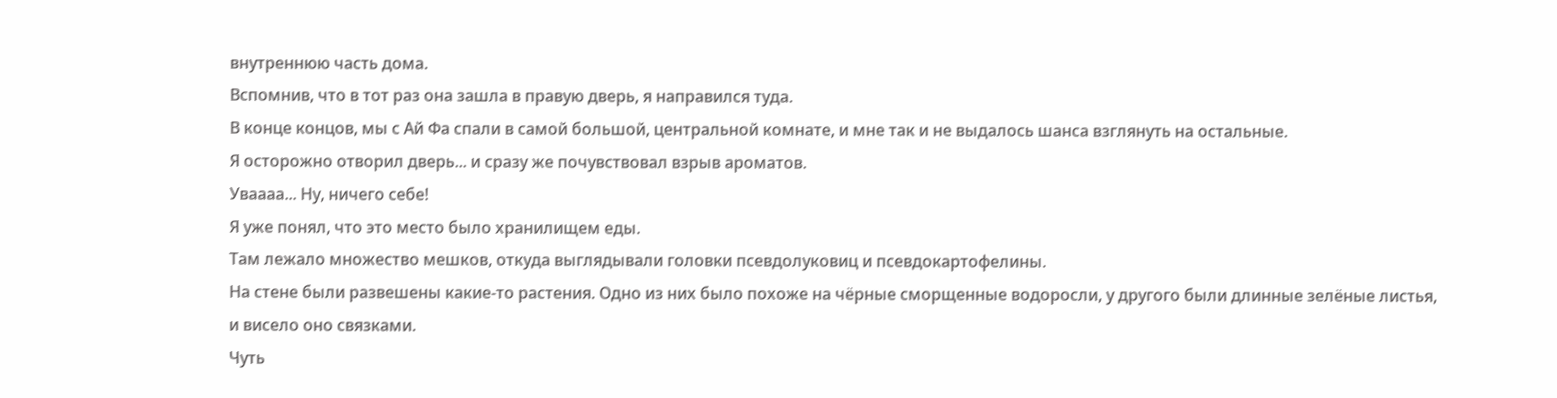внутреннюю часть дома.
Вспомнив, что в тот раз она зашла в правую дверь, я направился туда.
В конце концов, мы с Ай Фа спали в самой большой, центральной комнате, и мне так и не выдалось шанса взглянуть на остальные.
Я осторожно отворил дверь... и сразу же почувствовал взрыв ароматов.
Уваааа... Ну, ничего себе!
Я уже понял, что это место было хранилищем еды.
Там лежало множество мешков, откуда выглядывали головки псевдолуковиц и псевдокартофелины.
На стене были развешены какие-то растения. Одно из них было похоже на чёрные сморщенные водоросли, у другого были длинные зелёные листья, и висело оно связками.
Чуть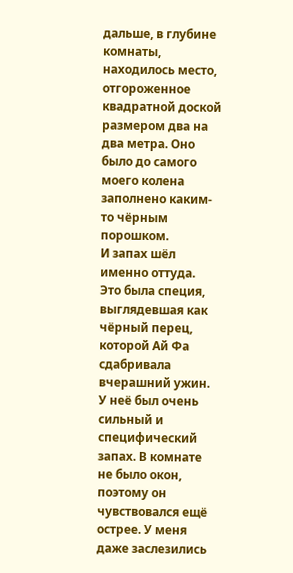дальше, в глубине комнаты, находилось место, отгороженное квадратной доской размером два на два метра. Оно было до самого моего колена заполнено каким-то чёрным порошком.
И запах шёл именно оттуда.
Это была специя, выглядевшая как чёрный перец, которой Ай Фа сдабривала вчерашний ужин.
У неё был очень сильный и специфический запах. В комнате не было окон, поэтому он чувствовался ещё острее. У меня даже заслезились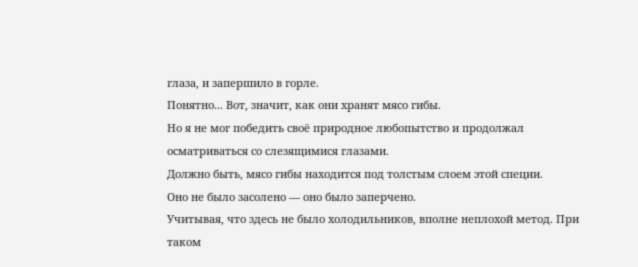глаза, и запершило в горле.
Понятно... Вот, значит, как они хранят мясо гибы.
Но я не мог победить своё природное любопытство и продолжал осматриваться со слезящимися глазами.
Должно быть, мясо гибы находится под толстым слоем этой специи.
Оно не было засолено — оно было заперчено.
Учитывая, что здесь не было холодильников, вполне неплохой метод. При таком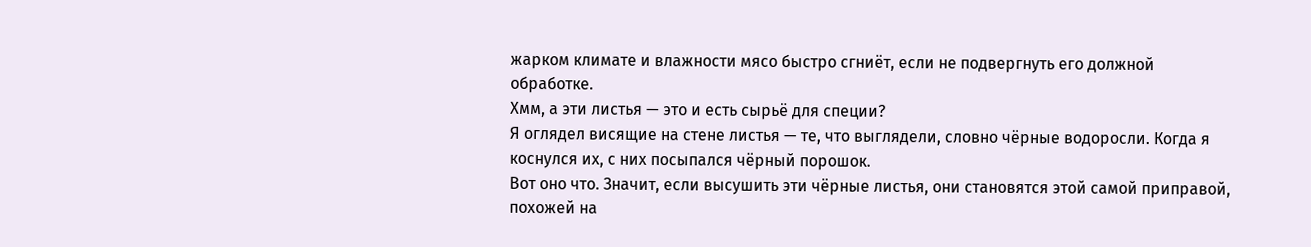жарком климате и влажности мясо быстро сгниёт, если не подвергнуть его должной обработке.
Хмм, а эти листья — это и есть сырьё для специи?
Я оглядел висящие на стене листья — те, что выглядели, словно чёрные водоросли. Когда я коснулся их, с них посыпался чёрный порошок.
Вот оно что. Значит, если высушить эти чёрные листья, они становятся этой самой приправой, похожей на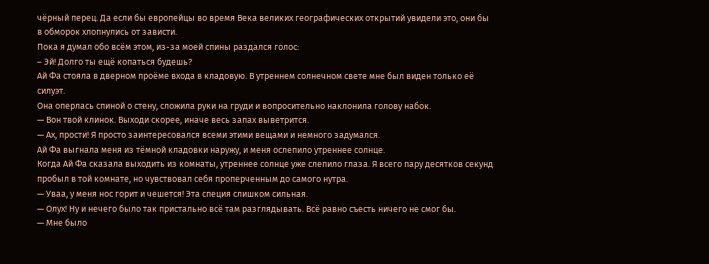чёрный перец. Да если бы европейцы во время Века великих географических открытий увидели это, они бы в обморок хлопнулись от зависти.
Пока я думал обо всём этом, из-за моей спины раздался голос:
– Эй! Долго ты ещё копаться будешь?
Ай Фа стояла в дверном проёме входа в кладовую. В утреннем солнечном свете мне был виден только её силуэт.
Она оперлась спиной о стену, сложила руки на груди и вопросительно наклонила голову набок.
— Вон твой клинок. Выходи скорее, иначе весь запах выветрится.
— Ах, прости! Я просто заинтересовался всеми этими вещами и немного задумался.
Ай Фа выгнала меня из тёмной кладовки наружу, и меня ослепило утреннее солнце.
Когда Ай Фа сказала выходить из комнаты, утреннее солнце уже слепило глаза. Я всего пару десятков секунд пробыл в той комнате, но чувствовал себя проперченным до самого нутра.
— Уваа, у меня нос горит и чешется! Эта специя слишком сильная.
— Олух! Ну и нечего было так пристально всё там разглядывать. Всё равно съесть ничего не смог бы.
— Мне было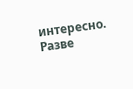интересно. Разве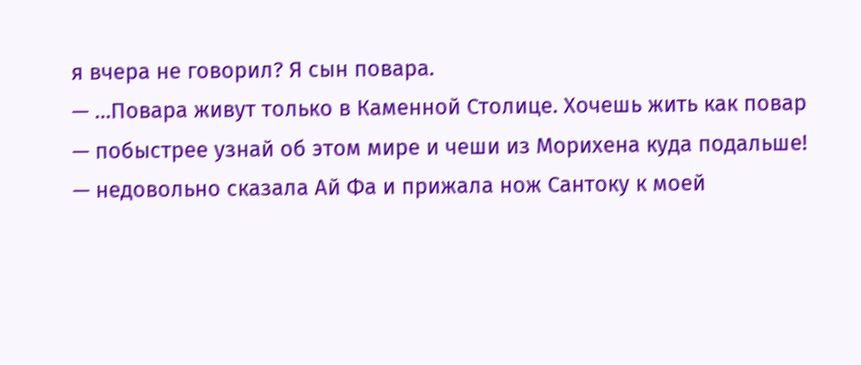я вчера не говорил? Я сын повара.
— …Повара живут только в Каменной Столице. Хочешь жить как повар — побыстрее узнай об этом мире и чеши из Морихена куда подальше! — недовольно сказала Ай Фа и прижала нож Сантоку к моей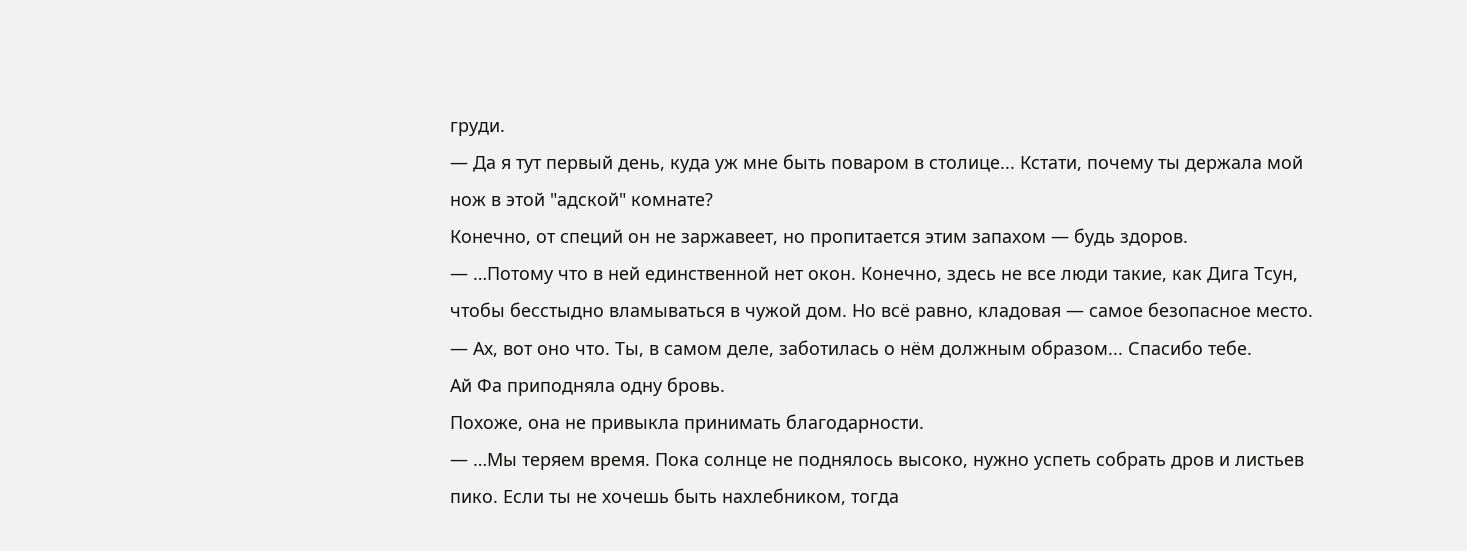груди.
— Да я тут первый день, куда уж мне быть поваром в столице... Кстати, почему ты держала мой нож в этой "адской" комнате?
Конечно, от специй он не заржавеет, но пропитается этим запахом — будь здоров.
— …Потому что в ней единственной нет окон. Конечно, здесь не все люди такие, как Дига Тсун, чтобы бесстыдно вламываться в чужой дом. Но всё равно, кладовая — самое безопасное место.
— Ах, вот оно что. Ты, в самом деле, заботилась о нём должным образом... Спасибо тебе.
Ай Фа приподняла одну бровь.
Похоже, она не привыкла принимать благодарности.
— …Мы теряем время. Пока солнце не поднялось высоко, нужно успеть собрать дров и листьев пико. Если ты не хочешь быть нахлебником, тогда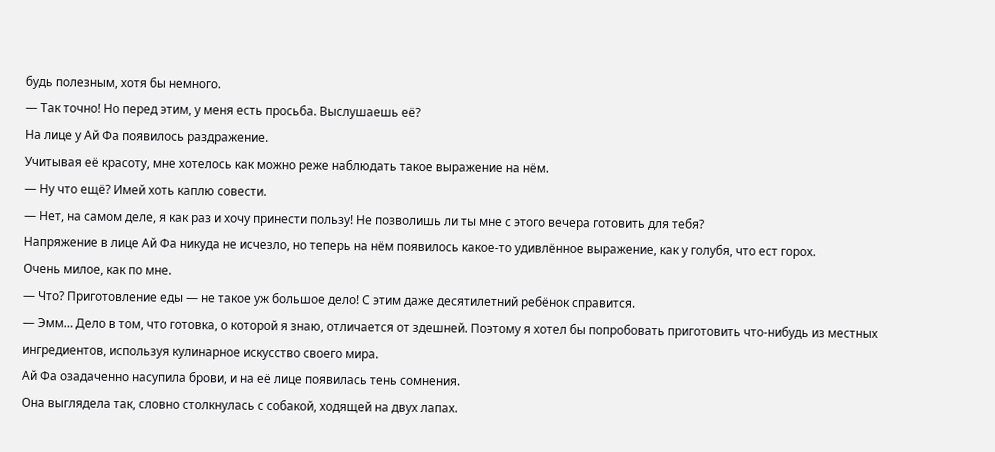будь полезным, хотя бы немного.
— Так точно! Но перед этим, у меня есть просьба. Выслушаешь её?
На лице у Ай Фа появилось раздражение.
Учитывая её красоту, мне хотелось как можно реже наблюдать такое выражение на нём.
— Ну что ещё? Имей хоть каплю совести.
— Нет, на самом деле, я как раз и хочу принести пользу! Не позволишь ли ты мне с этого вечера готовить для тебя?
Напряжение в лице Ай Фа никуда не исчезло, но теперь на нём появилось какое-то удивлённое выражение, как у голубя, что ест горох.
Очень милое, как по мне.
— Что? Приготовление еды — не такое уж большое дело! С этим даже десятилетний ребёнок справится.
— Эмм… Дело в том, что готовка, о которой я знаю, отличается от здешней. Поэтому я хотел бы попробовать приготовить что-нибудь из местных ингредиентов, используя кулинарное искусство своего мира.
Ай Фа озадаченно насупила брови, и на её лице появилась тень сомнения.
Она выглядела так, словно столкнулась с собакой, ходящей на двух лапах.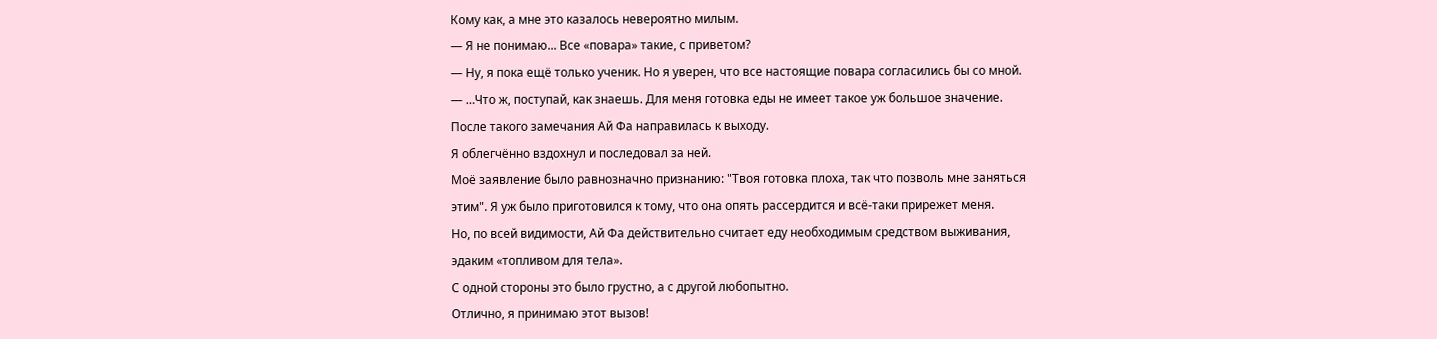Кому как, а мне это казалось невероятно милым.
— Я не понимаю... Все «повара» такие, с приветом?
— Ну, я пока ещё только ученик. Но я уверен, что все настоящие повара согласились бы со мной.
— …Что ж, поступай, как знаешь. Для меня готовка еды не имеет такое уж большое значение.
После такого замечания Ай Фа направилась к выходу.
Я облегчённо вздохнул и последовал за ней.
Моё заявление было равнозначно признанию: "Твоя готовка плоха, так что позволь мне заняться этим". Я уж было приготовился к тому, что она опять рассердится и всё-таки прирежет меня.
Но, по всей видимости, Ай Фа действительно считает еду необходимым средством выживания, эдаким «топливом для тела».
С одной стороны это было грустно, а с другой любопытно.
Отлично, я принимаю этот вызов!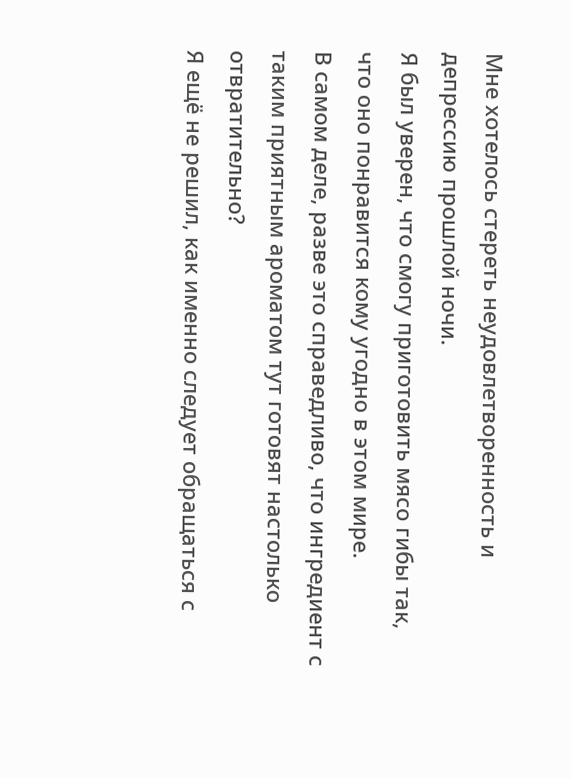Мне хотелось стереть неудовлетворенность и депрессию прошлой ночи.
Я был уверен, что смогу приготовить мясо гибы так, что оно понравится кому угодно в этом мире.
В самом деле, разве это справедливо, что ингредиент с таким приятным ароматом тут готовят настолько отвратительно?
Я ещё не решил, как именно следует обращаться с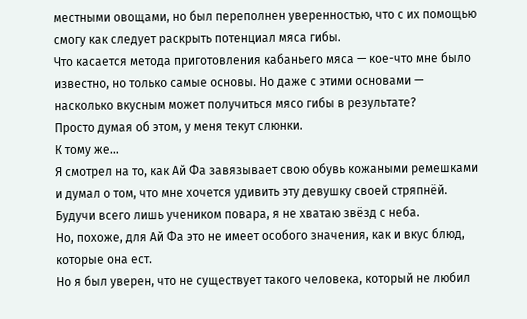местными овощами, но был переполнен уверенностью, что с их помощью смогу как следует раскрыть потенциал мяса гибы.
Что касается метода приготовления кабаньего мяса — кое-что мне было известно, но только самые основы. Но даже с этими основами — насколько вкусным может получиться мясо гибы в результате?
Просто думая об этом, у меня текут слюнки.
К тому же…
Я смотрел на то, как Ай Фа завязывает свою обувь кожаными ремешками и думал о том, что мне хочется удивить эту девушку своей стряпнёй.
Будучи всего лишь учеником повара, я не хватаю звёзд с неба.
Но, похоже, для Ай Фа это не имеет особого значения, как и вкус блюд, которые она ест.
Но я был уверен, что не существует такого человека, который не любил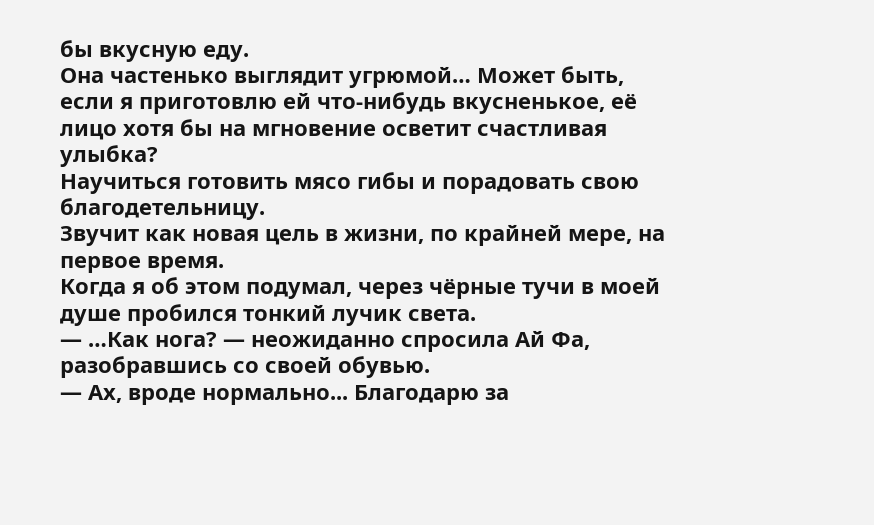бы вкусную еду.
Она частенько выглядит угрюмой… Может быть, если я приготовлю ей что-нибудь вкусненькое, её лицо хотя бы на мгновение осветит счастливая улыбка?
Научиться готовить мясо гибы и порадовать свою благодетельницу.
Звучит как новая цель в жизни, по крайней мере, на первое время.
Когда я об этом подумал, через чёрные тучи в моей душе пробился тонкий лучик света.
— …Как нога? — неожиданно спросила Ай Фа, разобравшись со своей обувью.
— Ах, вроде нормально... Благодарю за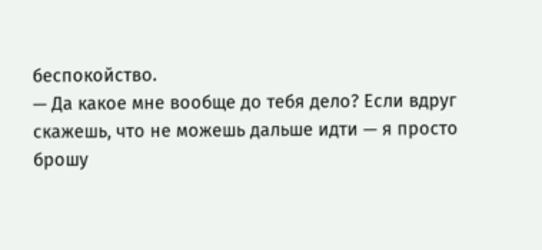беспокойство.
— Да какое мне вообще до тебя дело? Если вдруг скажешь, что не можешь дальше идти — я просто брошу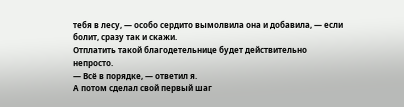тебя в лесу, — особо сердито вымолвила она и добавила, — если болит, сразу так и скажи.
Отплатить такой благодетельнице будет действительно непросто.
— Всё в порядке, — ответил я.
А потом сделал свой первый шаг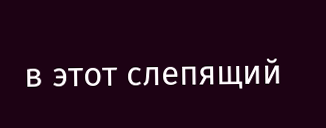в этот слепящий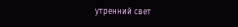утренний свет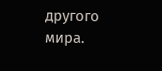другого мира.